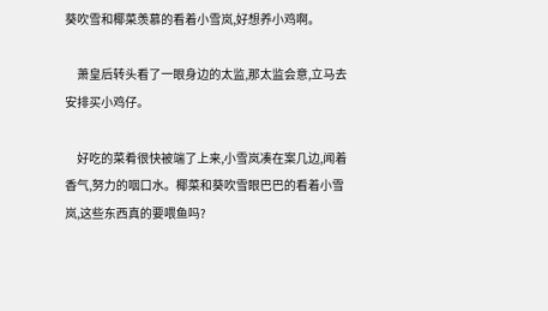葵吹雪和椰菜羡慕的看着小雪岚,好想养小鸡啊。

    萧皇后转头看了一眼身边的太监,那太监会意,立马去安排买小鸡仔。

    好吃的菜肴很快被端了上来,小雪岚凑在案几边,闻着香气,努力的咽口水。椰菜和葵吹雪眼巴巴的看着小雪岚,这些东西真的要喂鱼吗?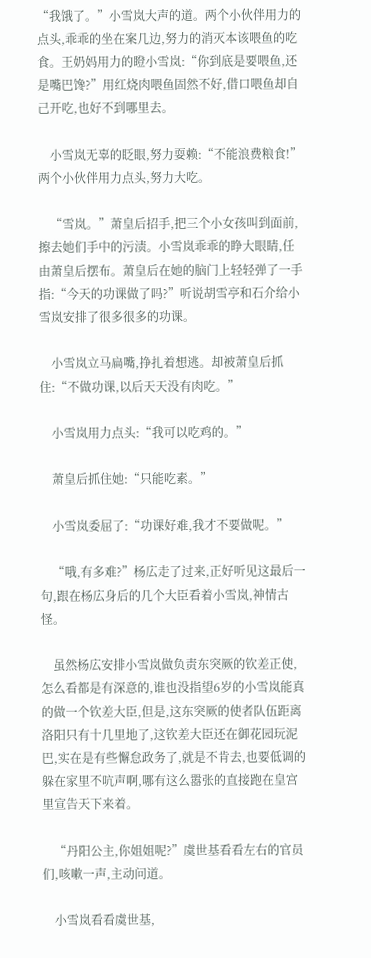“我饿了。”小雪岚大声的道。两个小伙伴用力的点头,乖乖的坐在案几边,努力的消灭本该喂鱼的吃食。王奶妈用力的瞪小雪岚:“你到底是要喂鱼,还是嘴巴馋?”用红烧肉喂鱼固然不好,借口喂鱼却自己开吃,也好不到哪里去。

    小雪岚无辜的眨眼,努力耍赖:“不能浪费粮食!”两个小伙伴用力点头,努力大吃。

    “雪岚。”萧皇后招手,把三个小女孩叫到面前,擦去她们手中的污渍。小雪岚乖乖的睁大眼睛,任由萧皇后摆布。萧皇后在她的脑门上轻轻弹了一手指:“今天的功课做了吗?”听说胡雪亭和石介给小雪岚安排了很多很多的功课。

    小雪岚立马扁嘴,挣扎着想逃。却被萧皇后抓住:“不做功课,以后天天没有肉吃。”

    小雪岚用力点头:“我可以吃鸡的。”

    萧皇后抓住她:“只能吃素。”

    小雪岚委屈了:“功课好难,我才不要做呢。”

    “哦,有多难?”杨広走了过来,正好听见这最后一句,跟在杨広身后的几个大臣看着小雪岚,神情古怪。

    虽然杨広安排小雪岚做负责东突厥的钦差正使,怎么看都是有深意的,谁也没指望6岁的小雪岚能真的做一个钦差大臣,但是,这东突厥的使者队伍距离洛阳只有十几里地了,这钦差大臣还在御花园玩泥巴,实在是有些懈怠政务了,就是不肯去,也要低调的躲在家里不吭声啊,哪有这么嚣张的直接跑在皇宫里宣告天下来着。

    “丹阳公主,你姐姐呢?”虞世基看看左右的官员们,咳嗽一声,主动问道。

    小雪岚看看虞世基,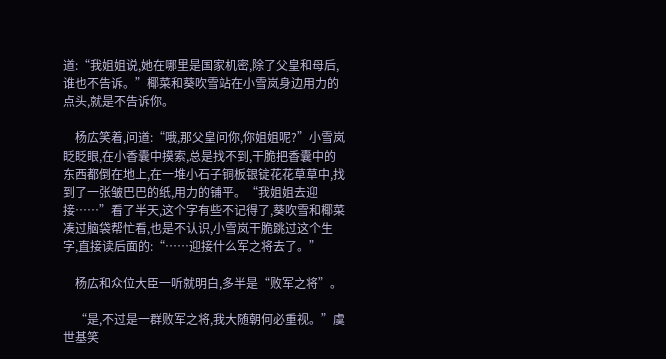道:“我姐姐说,她在哪里是国家机密,除了父皇和母后,谁也不告诉。”椰菜和葵吹雪站在小雪岚身边用力的点头,就是不告诉你。

    杨広笑着,问道:“哦,那父皇问你,你姐姐呢?”小雪岚眨眨眼,在小香囊中摸索,总是找不到,干脆把香囊中的东西都倒在地上,在一堆小石子铜板银锭花花草草中,找到了一张皱巴巴的纸,用力的铺平。“我姐姐去迎接……”看了半天,这个字有些不记得了,葵吹雪和椰菜凑过脑袋帮忙看,也是不认识,小雪岚干脆跳过这个生字,直接读后面的:“……迎接什么军之将去了。”

    杨広和众位大臣一听就明白,多半是“败军之将”。

    “是,不过是一群败军之将,我大随朝何必重视。”虞世基笑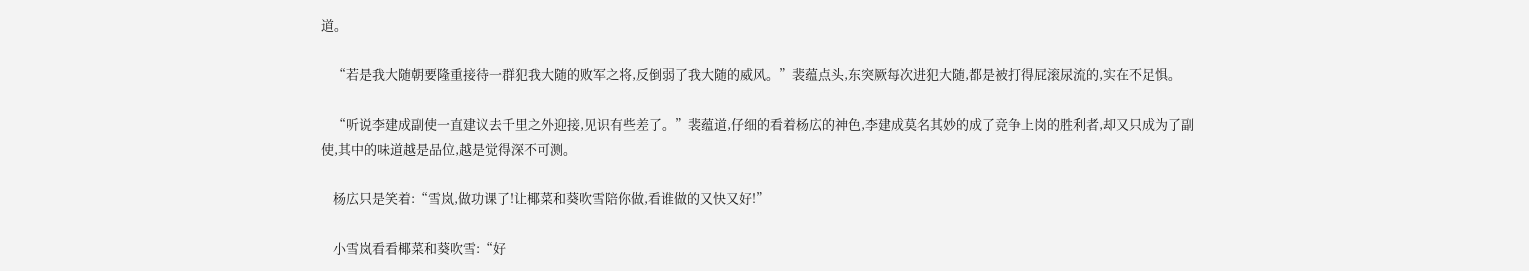道。

    “若是我大随朝要隆重接待一群犯我大随的败军之将,反倒弱了我大随的威风。”裴蕴点头,东突厥每次进犯大随,都是被打得屁滚尿流的,实在不足惧。

    “听说李建成副使一直建议去千里之外迎接,见识有些差了。”裴蕴道,仔细的看着杨広的神色,李建成莫名其妙的成了竞争上岗的胜利者,却又只成为了副使,其中的味道越是品位,越是觉得深不可测。

    杨広只是笑着:“雪岚,做功课了!让椰菜和葵吹雪陪你做,看谁做的又快又好!”

    小雪岚看看椰菜和葵吹雪:“好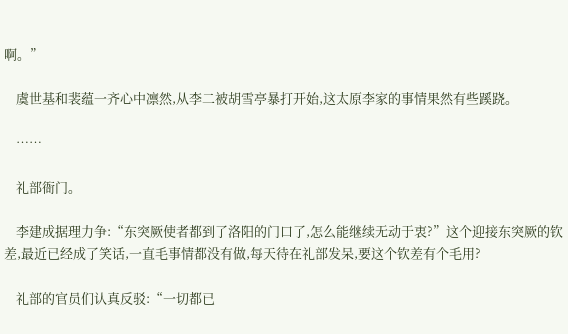啊。”

    虞世基和裴蕴一齐心中凛然,从李二被胡雪亭暴打开始,这太原李家的事情果然有些蹊跷。

    ……

    礼部衙门。

    李建成据理力争:“东突厥使者都到了洛阳的门口了,怎么能继续无动于衷?”这个迎接东突厥的钦差,最近已经成了笑话,一直毛事情都没有做,每天待在礼部发呆,要这个钦差有个毛用?

    礼部的官员们认真反驳:“一切都已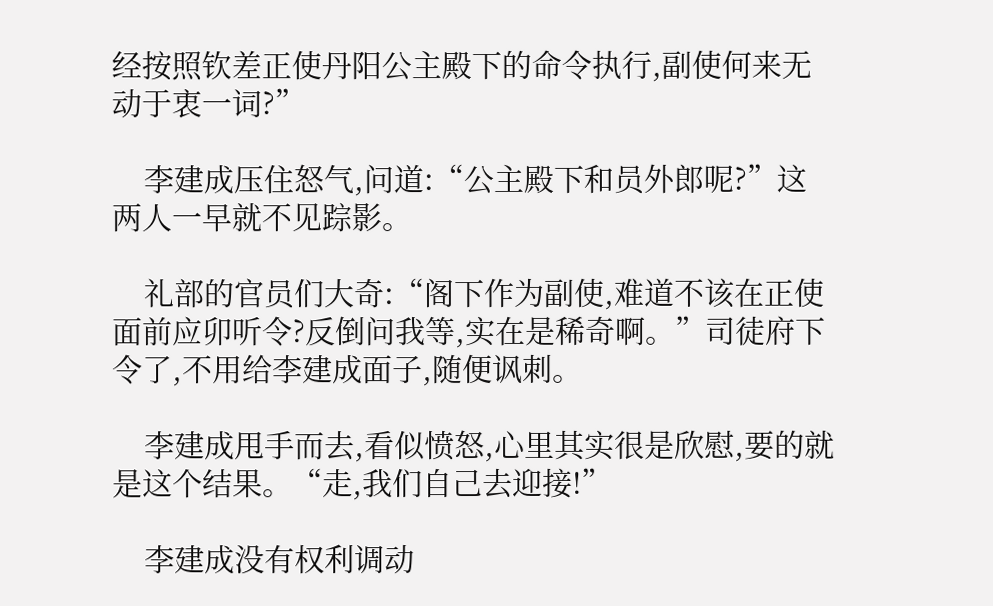经按照钦差正使丹阳公主殿下的命令执行,副使何来无动于衷一词?”

    李建成压住怒气,问道:“公主殿下和员外郎呢?”这两人一早就不见踪影。

    礼部的官员们大奇:“阁下作为副使,难道不该在正使面前应卯听令?反倒问我等,实在是稀奇啊。”司徒府下令了,不用给李建成面子,随便讽刺。

    李建成甩手而去,看似愤怒,心里其实很是欣慰,要的就是这个结果。“走,我们自己去迎接!”

    李建成没有权利调动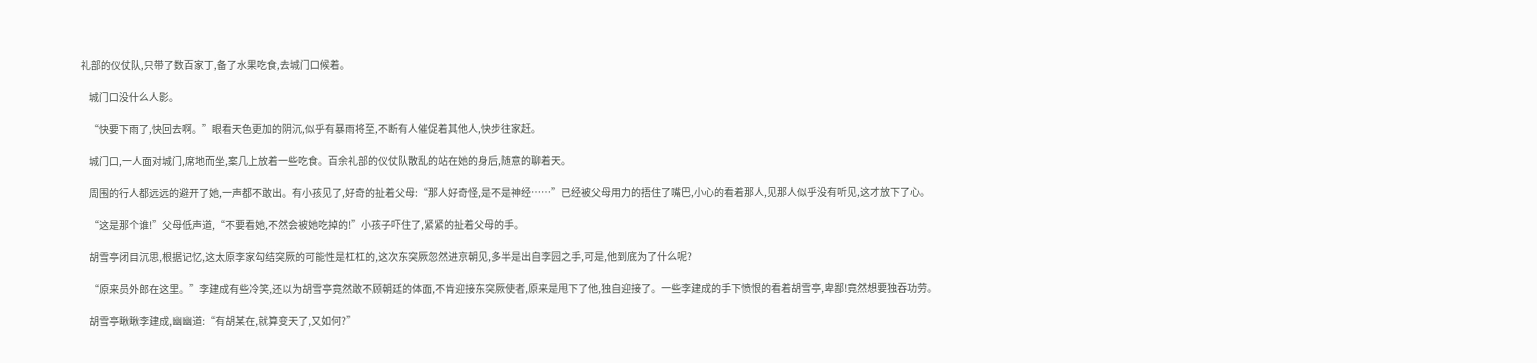礼部的仪仗队,只带了数百家丁,备了水果吃食,去城门口候着。

    城门口没什么人影。

    “快要下雨了,快回去啊。”眼看天色更加的阴沉,似乎有暴雨将至,不断有人催促着其他人,快步往家赶。

    城门口,一人面对城门,席地而坐,案几上放着一些吃食。百余礼部的仪仗队散乱的站在她的身后,随意的聊着天。

    周围的行人都远远的避开了她,一声都不敢出。有小孩见了,好奇的扯着父母:“那人好奇怪,是不是神经……”已经被父母用力的捂住了嘴巴,小心的看着那人,见那人似乎没有听见,这才放下了心。

    “这是那个谁!”父母低声道,“不要看她,不然会被她吃掉的!”小孩子吓住了,紧紧的扯着父母的手。

    胡雪亭闭目沉思,根据记忆,这太原李家勾结突厥的可能性是杠杠的,这次东突厥忽然进京朝见,多半是出自李园之手,可是,他到底为了什么呢?

    “原来员外郎在这里。”李建成有些冷笑,还以为胡雪亭竟然敢不顾朝廷的体面,不肯迎接东突厥使者,原来是甩下了他,独自迎接了。一些李建成的手下愤恨的看着胡雪亭,卑鄙!竟然想要独吞功劳。

    胡雪亭瞅瞅李建成,幽幽道:“有胡某在,就算变天了,又如何?”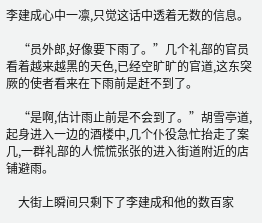李建成心中一凛,只觉这话中透着无数的信息。

    “员外郎,好像要下雨了。”几个礼部的官员看着越来越黑的天色,已经空旷旷的官道,这东突厥的使者看来在下雨前是赶不到了。

    “是啊,估计雨止前是不会到了。”胡雪亭道,起身进入一边的酒楼中,几个仆役急忙抬走了案几,一群礼部的人慌慌张张的进入街道附近的店铺避雨。

    大街上瞬间只剩下了李建成和他的数百家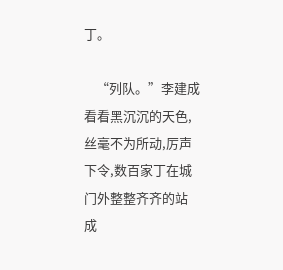丁。

    “列队。”李建成看看黑沉沉的天色,丝毫不为所动,厉声下令,数百家丁在城门外整整齐齐的站成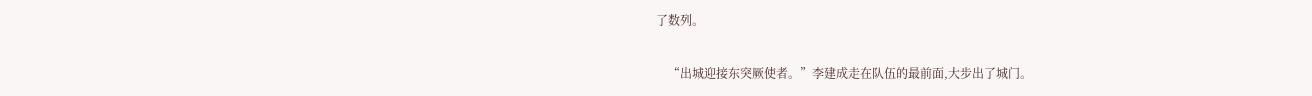了数列。

    “出城迎接东突厥使者。”李建成走在队伍的最前面,大步出了城门。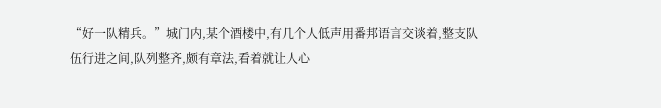“好一队精兵。”城门内,某个酒楼中,有几个人低声用番邦语言交谈着,整支队伍行进之间,队列整齐,颇有章法,看着就让人心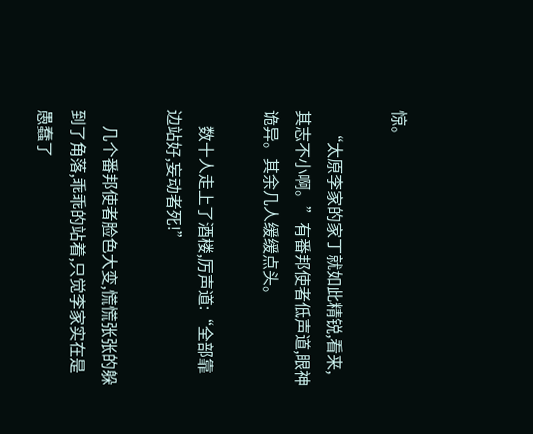惊。

    “太原李家的家丁就如此精锐,看来,其志不小啊。”有番邦使者低声道,眼神诡异。其余几人缓缓点头。

    数十人走上了酒楼,厉声道:“全部靠边站好,妄动者死!”

    几个番邦使者脸色大变,慌慌张张的躲到了角落,乖乖的站着,只觉李家实在是愚蠢了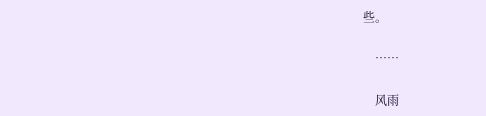些。

    ……

    风雨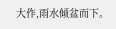大作,雨水倾盆而下。